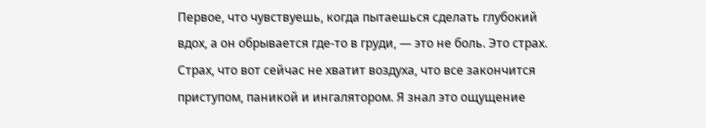Первое, что чувствуешь, когда пытаешься сделать глубокий вдох, а он обрывается где-то в груди, — это не боль. Это страх. Страх, что вот сейчас не хватит воздуха, что все закончится приступом, паникой и ингалятором. Я знал это ощущение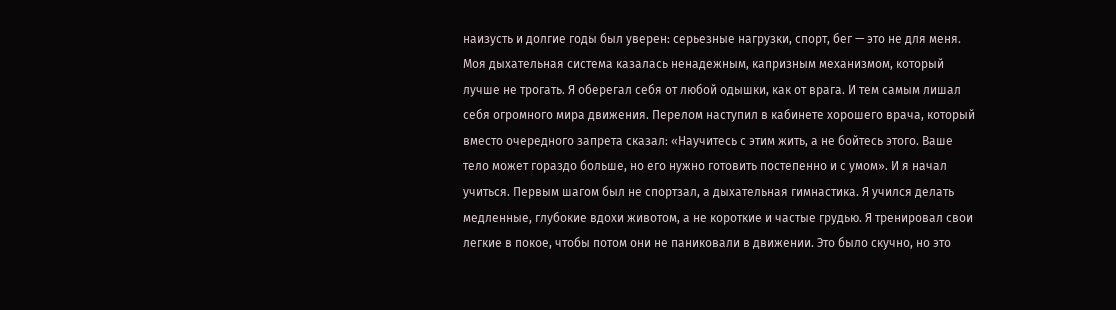наизусть и долгие годы был уверен: серьезные нагрузки, спорт, бег — это не для меня. Моя дыхательная система казалась ненадежным, капризным механизмом, который лучше не трогать. Я оберегал себя от любой одышки, как от врага. И тем самым лишал себя огромного мира движения. Перелом наступил в кабинете хорошего врача, который вместо очередного запрета сказал: «Научитесь с этим жить, а не бойтесь этого. Ваше тело может гораздо больше, но его нужно готовить постепенно и с умом». И я начал учиться. Первым шагом был не спортзал, а дыхательная гимнастика. Я учился делать медленные, глубокие вдохи животом, а не короткие и частые грудью. Я тренировал свои легкие в покое, чтобы потом они не паниковали в движении. Это было скучно, но это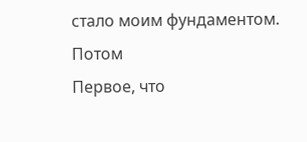стало моим фундаментом. Потом
Первое, что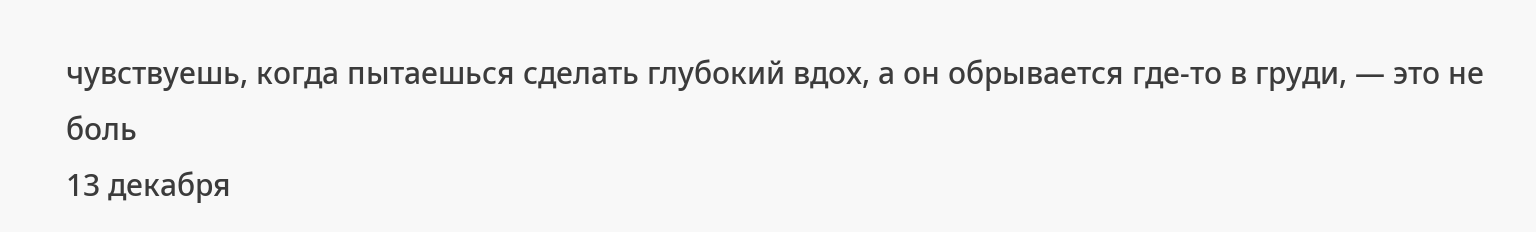чувствуешь, когда пытаешься сделать глубокий вдох, а он обрывается где-то в груди, — это не боль
13 декабря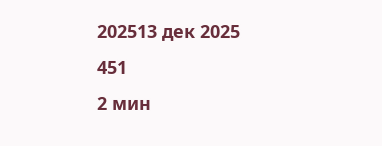202513 дек 2025
451
2 мин